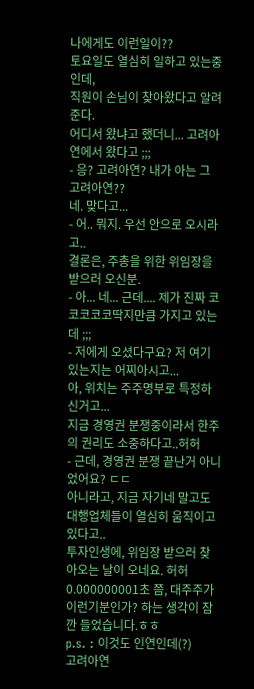나에게도 이런일이??
토요일도 열심히 일하고 있는중인데,
직원이 손님이 찾아왔다고 알려준다.
어디서 왔냐고 했더니... 고려아연에서 왔다고 ;;;
- 응? 고려아연? 내가 아는 그 고려아연??
네. 맞다고...
- 어.. 뭐지. 우선 안으로 오시라고..
결론은, 주총을 위한 위임장을 받으러 오신분.
- 아... 네... 근데.... 제가 진짜 코코코코코딱지만큼 가지고 있는데 ;;;
- 저에게 오셨다구요? 저 여기 있는지는 어찌아시고...
아, 위치는 주주명부로 특정하신거고...
지금 경영권 분쟁중이라서 한주의 권리도 소중하다고..허허
- 근데, 경영권 분쟁 끝난거 아니었어요? ㄷㄷ
아니라고, 지금 자기네 말고도 대행업체들이 열심히 움직이고 있다고..
투자인생에, 위임장 받으러 찾아오는 날이 오네요. 허허
0.000000001초 쯤, 대주주가 이런기분인가? 하는 생각이 잠깐 들었습니다.ㅎㅎ
p.s. : 이것도 인연인데(?)
고려아연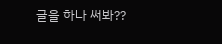글을 하나 써봐??